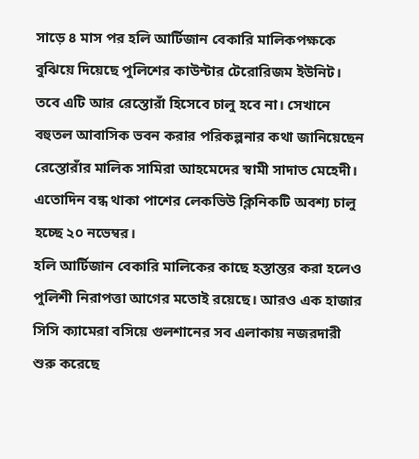সাড়ে ৪ মাস পর হলি আর্টিজান বেকারি মালিকপক্ষকে বুঝিয়ে দিয়েছে পুলিশের কাউন্টার টেরোরিজম ইউনিট। তবে এটি আর রেস্তোরাঁ হিসেবে চালু হবে না। সেখানে বহুতল আবাসিক ভবন করার পরিকল্পনার কথা জানিয়েছেন রেস্তোরাঁর মালিক সামিরা আহমেদের স্বামী সাদাত মেহেদী। এতোদিন বন্ধ থাকা পাশের লেকভিউ ক্লিনিকটি অবশ্য চালু হচ্ছে ২০ নভেম্বর।
হলি আর্টিজান বেকারি মালিকের কাছে হস্তান্তর করা হলেও পুলিশী নিরাপত্তা আগের মতোই রয়েছে। আরও এক হাজার সিসি ক্যামেরা বসিয়ে গুলশানের সব এলাকায় নজরদারী শুরু করেছে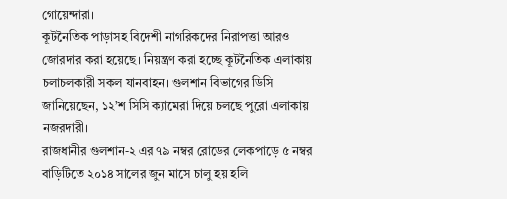গোয়েন্দারা।
কূটনৈতিক পাড়াসহ বিদেশী নাগরিকদের নিরাপত্তা আরও জোরদার করা হয়েছে। নিয়ন্ত্রণ করা হচ্ছে কূটনৈতিক এলাকায় চলাচলকারী সকল যানবাহন। গুলশান বিভাগের ডিসি জানিয়েছেন, ১২’শ সিসি ক্যামেরা দিয়ে চলছে পুরো এলাকায় নজরদারী।
রাজধানীর গুলশান-২ এর ৭৯ নম্বর রোডের লেকপাড়ে ৫ নম্বর বাড়িটিতে ২০১৪ সালের জুন মাসে চালু হয় হলি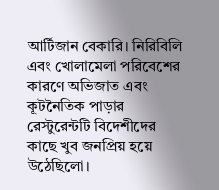আর্টিজান বেকারি। নিরিবিলি এবং খোলামেলা পরিবেশের কারণে অভিজাত এবং কূটনৈতিক পাড়ার রেস্টুরেন্টটি বিদেশীদের কাছে খুব জনপ্রিয় হয়ে উঠেছিলো।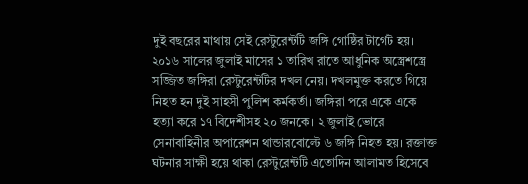দুই বছরের মাথায় সেই রেস্টুরেন্টটি জঙ্গি গোষ্ঠির টার্গেট হয়। ২০১৬ সালের জুলাই মাসের ১ তারিখ রাতে আধুনিক অস্ত্রেশস্ত্রে সজ্জিত জঙ্গিরা রেস্টুরেন্টটির দখল নেয়। দখলমুক্ত করতে গিয়ে নিহত হন দুই সাহসী পুলিশ কর্মকর্তা। জঙ্গিরা পরে একে একে হত্যা করে ১৭ বিদেশীসহ ২০ জনকে। ২ জুলাই ভোরে সেনাবাহিনীর অপারেশন থান্ডারবোল্টে ৬ জঙ্গি নিহত হয়। রক্তাক্ত ঘটনার সাক্ষী হয়ে থাকা রেস্টুরেন্টটি এতোদিন আলামত হিসেবে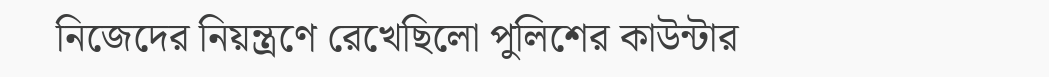নিজেদের নিয়ন্ত্রণে রেখেছিলো পুলিশের কাউন্টার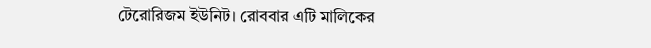টেরোরিজম ইউনিট। রোববার এটি মালিকের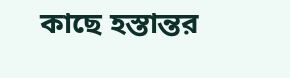কাছে হস্তান্তর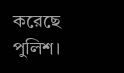করেছে পুলিশ।